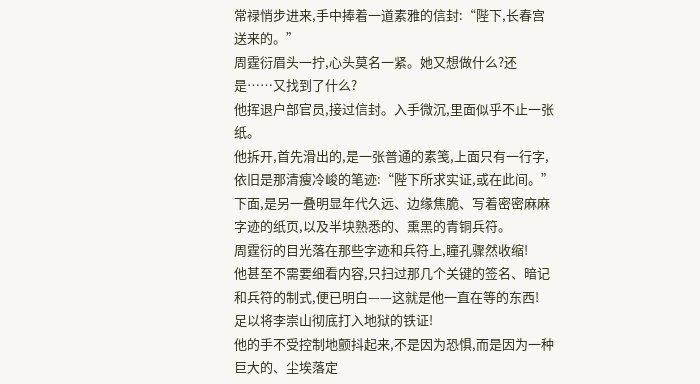常禄悄步进来,手中捧着一道素雅的信封:“陛下,长春宫送来的。”
周霆衍眉头一拧,心头莫名一紧。她又想做什么?还是……又找到了什么?
他挥退户部官员,接过信封。入手微沉,里面似乎不止一张纸。
他拆开,首先滑出的,是一张普通的素笺,上面只有一行字,依旧是那清瘦冷峻的笔迹:“陛下所求实证,或在此间。”
下面,是另一叠明显年代久远、边缘焦脆、写着密密麻麻字迹的纸页,以及半块熟悉的、熏黑的青铜兵符。
周霆衍的目光落在那些字迹和兵符上,瞳孔骤然收缩!
他甚至不需要细看内容,只扫过那几个关键的签名、暗记和兵符的制式,便已明白——这就是他一直在等的东西!
足以将李崇山彻底打入地狱的铁证!
他的手不受控制地颤抖起来,不是因为恐惧,而是因为一种巨大的、尘埃落定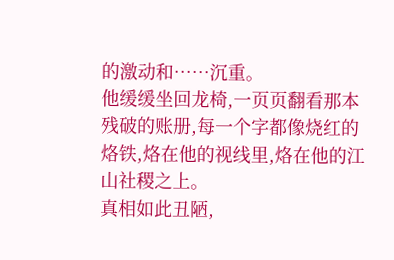的激动和……沉重。
他缓缓坐回龙椅,一页页翻看那本残破的账册,每一个字都像烧红的烙铁,烙在他的视线里,烙在他的江山社稷之上。
真相如此丑陋,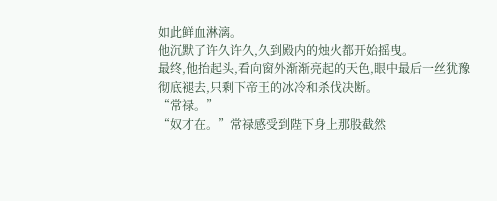如此鲜血淋漓。
他沉默了许久许久,久到殿内的烛火都开始摇曳。
最终,他抬起头,看向窗外渐渐亮起的天色,眼中最后一丝犹豫彻底褪去,只剩下帝王的冰冷和杀伐决断。
“常禄。”
“奴才在。”常禄感受到陛下身上那股截然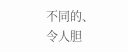不同的、令人胆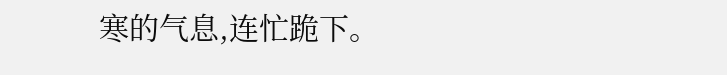寒的气息,连忙跪下。